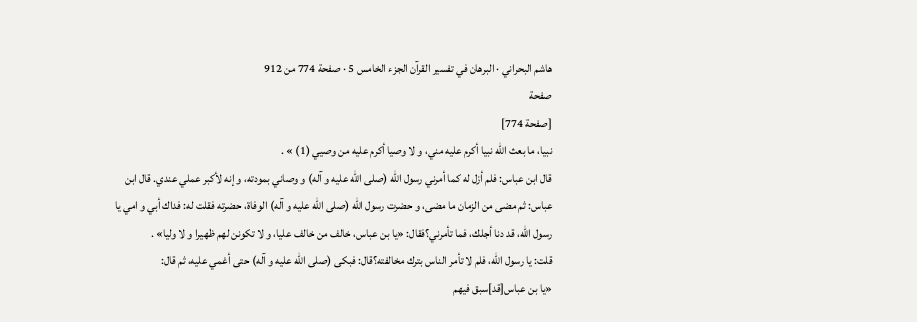هاشم البحراني · البرهان في تفسير القرآن الجزء الخامس 5 · صفحة 774 من 912
صفحة
[صفحة 774]
نبيا، ما بعث الله نبيا أكرم عليه مني، و لا وصيا أكرم عليه من وصيي (1) » .
قال ابن عباس: فلم أزل له كما أمرني رسول الله (صلى الله عليه و آله) و وصاني بمودته، و إنه لأكبر عملي عندي. قال ابن عباس: ثم مضى من الزمان ما مضى، و حضرت رسول الله (صلى الله عليه و آله) الوفاة، حضرته فقلت له: فداك أبي و امي يا رسول الله، قد دنا أجلك، فما تأمرني؟فقال: «يا بن عباس، خالف من خالف عليا، و لا تكونن لهم ظهيرا و لا وليا» .
قلت: يا رسول الله، فلم لا تأمر الناس بترك مخالفته؟قال: فبكى (صلى الله عليه و آله) حتى أغمي عليه، ثم قال:
«يا بن عباس[قد]سبق فيهم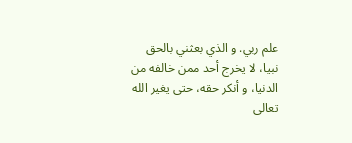علم ربي. و الذي بعثني بالحق نبيا، لا يخرج أحد ممن خالفه من الدنيا، و أنكر حقه، حتى يغير الله تعالى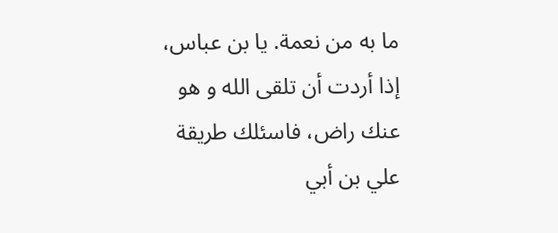ما به من نعمة. يا بن عباس، إذا أردت أن تلقى الله و هو عنك راض، فاسئلك طريقة علي بن أبي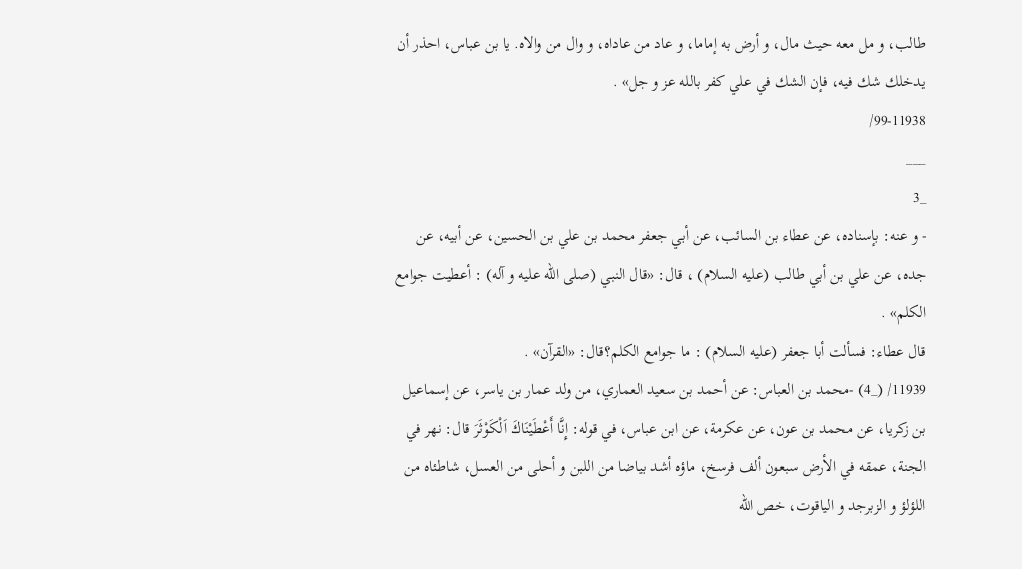طالب، و مل معه حيث مال، و أرض به إماما، و عاد من عاداه، و وال من والاه. يا بن عباس، احذر أن يدخلك شك فيه، فإن الشك في علي كفر بالله عز و جل» .
99-11938/
___
_3
- و عنه: بإسناده، عن عطاء بن السائب، عن أبي جعفر محمد بن علي بن الحسين، عن أبيه، عن جده، عن علي بن أبي طالب (عليه السلام) ، قال: «قال النبي (صلى الله عليه و آله) : أعطيت جوامع الكلم» .
قال عطاء: فسألت أبا جعفر (عليه السلام) : ما جوامع الكلم؟قال: «القرآن» .
11939/ (_4) -محمد بن العباس: عن أحمد بن سعيد العماري، من ولد عمار بن ياسر، عن إسماعيل بن زكريا، عن محمد بن عون، عن عكرمة، عن ابن عباس، في قوله: إِنَّا أَعْطَيْنَاكَ اَلْكَوْثَرَ قال: نهر في الجنة، عمقه في الأرض سبعون ألف فرسخ، ماؤه أشد بياضا من اللبن و أحلى من العسل، شاطئاه من اللؤلؤ و الزبرجد و الياقوت، خص الله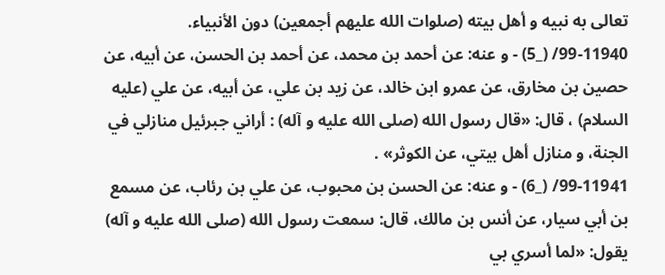تعالى به نبيه و أهل بيته (صلوات الله عليهم أجمعين) دون الأنبياء.
99-11940/ (_5) - و عنه: عن أحمد بن محمد، عن أحمد بن الحسن، عن أبيه، عن حصين بن مخارق، عن عمرو ابن خالد، عن زيد بن علي، عن أبيه، عن علي (عليه السلام) ، قال: «قال رسول الله (صلى الله عليه و آله) : أراني جبرئيل منازلي في الجنة، و منازل أهل بيتي، عن الكوثر» .
99-11941/ (_6) - و عنه: عن الحسن بن محبوب، عن علي بن رئاب، عن مسمع بن أبي سيار، عن أنس بن مالك، قال: سمعت رسول الله (صلى الله عليه و آله) يقول: «لما أسري بي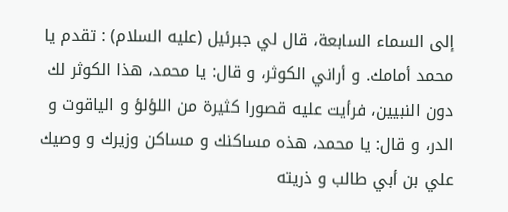إلى السماء السابعة، قال لي جبرئيل (عليه السلام) : تقدم يا محمد أمامك. و أراني الكوثر، و قال: يا محمد، هذا الكوثر لك دون النبيين، فرأيت عليه قصورا كثيرة من اللؤلؤ و الياقوت و الدر، و قال: يا محمد، هذه مساكنك و مساكن وزيرك و وصيك علي بن أبي طالب و ذريته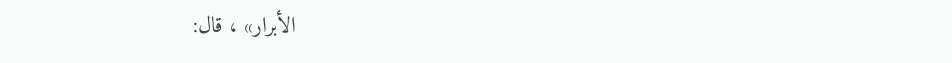الأبرار» ، قال: